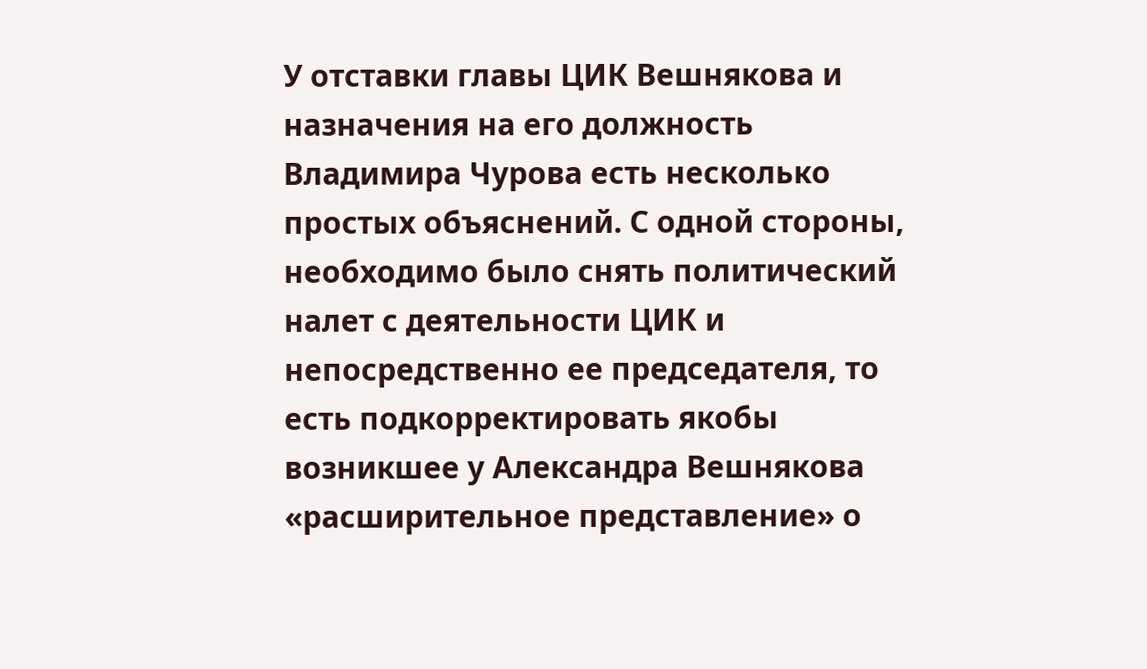У отставки главы ЦИК Вешнякова и назначения на его должность Владимира Чурова есть несколько простых объяснений. С одной стороны, необходимо было снять политический налет с деятельности ЦИК и непосредственно ее председателя, то есть подкорректировать якобы возникшее у Александра Вешнякова «расширительное представление» о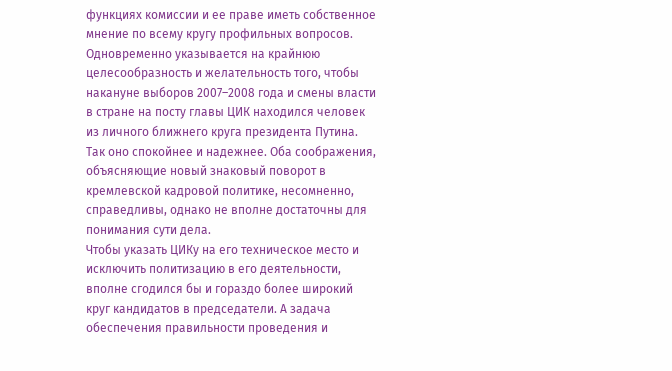функциях комиссии и ее праве иметь собственное мнение по всему кругу профильных вопросов. Одновременно указывается на крайнюю целесообразность и желательность того, чтобы накануне выборов 2007–2008 года и смены власти в стране на посту главы ЦИК находился человек из личного ближнего круга президента Путина. Так оно спокойнее и надежнее. Оба соображения, объясняющие новый знаковый поворот в кремлевской кадровой политике, несомненно, справедливы, однако не вполне достаточны для понимания сути дела.
Чтобы указать ЦИКу на его техническое место и исключить политизацию в его деятельности, вполне сгодился бы и гораздо более широкий круг кандидатов в председатели. А задача обеспечения правильности проведения и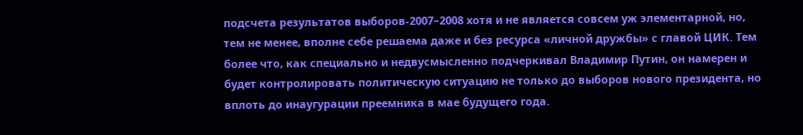подсчета результатов выборов-2007–2008 хотя и не является совсем уж элементарной, но, тем не менее, вполне себе решаема даже и без ресурса «личной дружбы» с главой ЦИК. Тем более что, как специально и недвусмысленно подчеркивал Владимир Путин, он намерен и будет контролировать политическую ситуацию не только до выборов нового президента, но вплоть до инаугурации преемника в мае будущего года.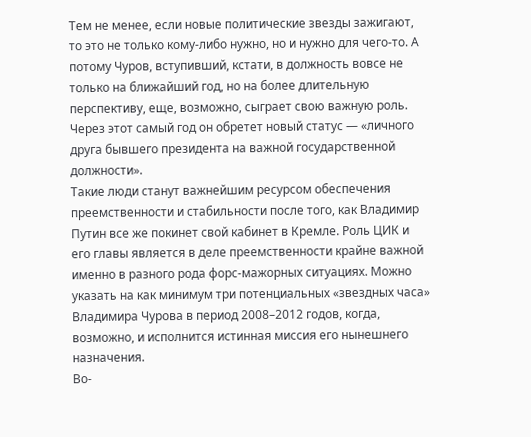Тем не менее, если новые политические звезды зажигают, то это не только кому-либо нужно, но и нужно для чего-то. А потому Чуров, вступивший, кстати, в должность вовсе не только на ближайший год, но на более длительную перспективу, еще, возможно, сыграет свою важную роль.
Через этот самый год он обретет новый статус — «личного друга бывшего президента на важной государственной должности».
Такие люди станут важнейшим ресурсом обеспечения преемственности и стабильности после того, как Владимир Путин все же покинет свой кабинет в Кремле. Роль ЦИК и его главы является в деле преемственности крайне важной именно в разного рода форс-мажорных ситуациях. Можно указать на как минимум три потенциальных «звездных часа» Владимира Чурова в период 2008–2012 годов, когда, возможно, и исполнится истинная миссия его нынешнего назначения.
Во-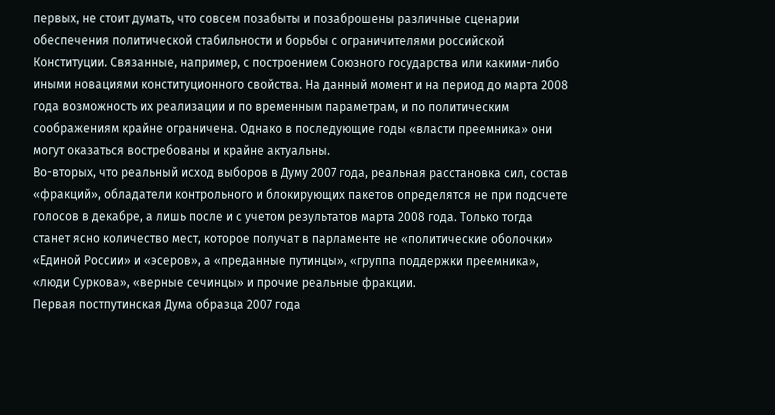первых, не стоит думать, что совсем позабыты и позаброшены различные сценарии обеспечения политической стабильности и борьбы с ограничителями российской Конституции. Связанные, например, с построением Союзного государства или какими-либо иными новациями конституционного свойства. На данный момент и на период до марта 2008 года возможность их реализации и по временным параметрам, и по политическим соображениям крайне ограничена. Однако в последующие годы «власти преемника» они могут оказаться востребованы и крайне актуальны.
Во-вторых, что реальный исход выборов в Думу 2007 года, реальная расстановка сил, состав «фракций», обладатели контрольного и блокирующих пакетов определятся не при подсчете голосов в декабре, а лишь после и с учетом результатов марта 2008 года. Только тогда станет ясно количество мест, которое получат в парламенте не «политические оболочки» «Единой России» и «эсеров», а «преданные путинцы», «группа поддержки преемника», «люди Суркова», «верные сечинцы» и прочие реальные фракции.
Первая постпутинская Дума образца 2007 года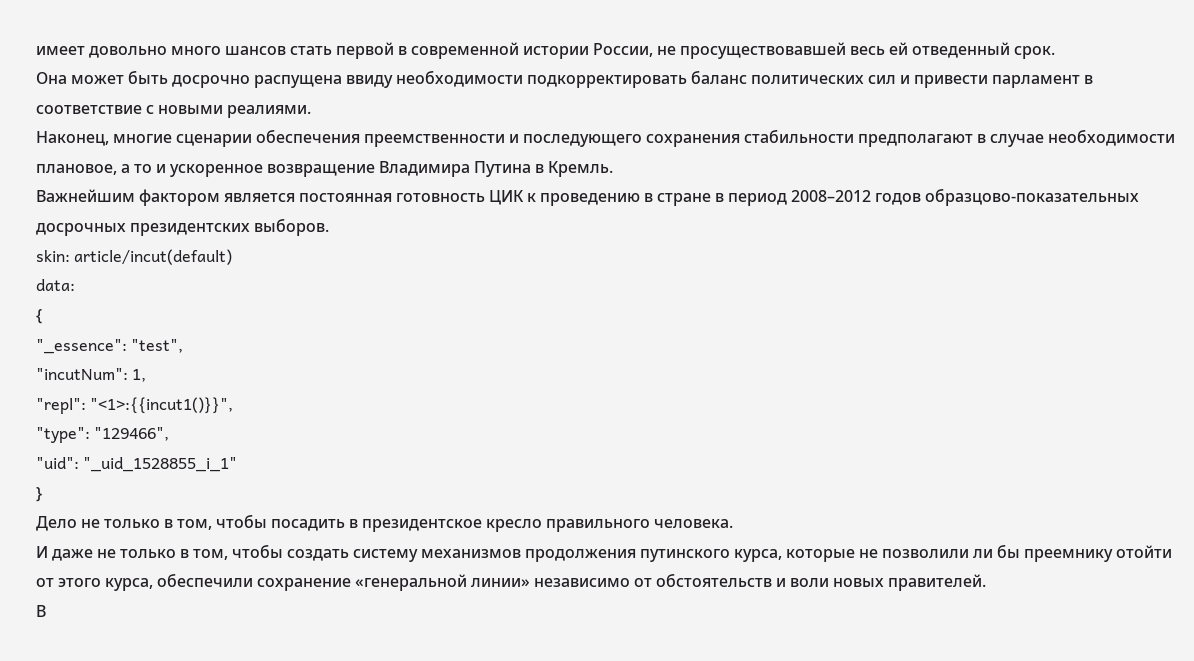имеет довольно много шансов стать первой в современной истории России, не просуществовавшей весь ей отведенный срок.
Она может быть досрочно распущена ввиду необходимости подкорректировать баланс политических сил и привести парламент в соответствие с новыми реалиями.
Наконец, многие сценарии обеспечения преемственности и последующего сохранения стабильности предполагают в случае необходимости плановое, а то и ускоренное возвращение Владимира Путина в Кремль.
Важнейшим фактором является постоянная готовность ЦИК к проведению в стране в период 2008–2012 годов образцово-показательных досрочных президентских выборов.
skin: article/incut(default)
data:
{
"_essence": "test",
"incutNum": 1,
"repl": "<1>:{{incut1()}}",
"type": "129466",
"uid": "_uid_1528855_i_1"
}
Дело не только в том, чтобы посадить в президентское кресло правильного человека.
И даже не только в том, чтобы создать систему механизмов продолжения путинского курса, которые не позволили ли бы преемнику отойти от этого курса, обеспечили сохранение «генеральной линии» независимо от обстоятельств и воли новых правителей.
В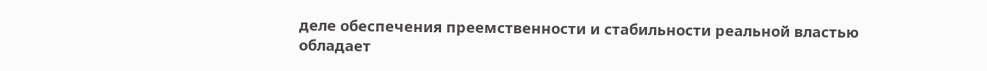деле обеспечения преемственности и стабильности реальной властью обладает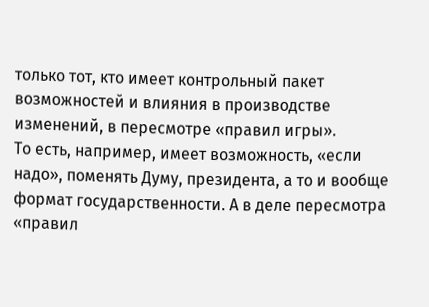только тот, кто имеет контрольный пакет возможностей и влияния в производстве изменений, в пересмотре «правил игры».
То есть, например, имеет возможность, «если надо», поменять Думу, президента, а то и вообще формат государственности. А в деле пересмотра «правил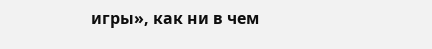игры», как ни в чем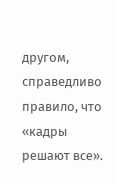другом, справедливо правило, что «кадры решают все».